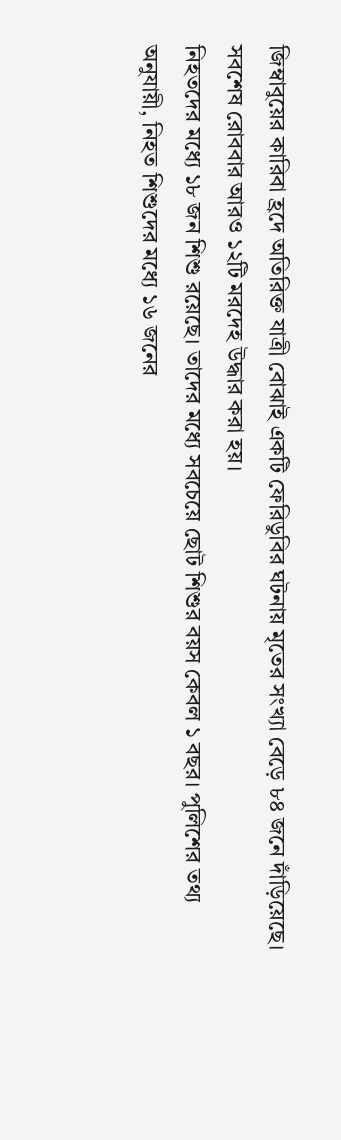জিম্বাবুয়ের কারিবা হ্রদে অতিরিক্ত যাত্রী বোঝাই একটি ফেরিডুবির ঘটনায় মৃতের সংখ্যা বেড়ে ৮৪ জনে দাঁড়িয়েছে। সবশেষ রোববার আরও ১২টি মরদেহ উদ্ধার করা হয়।
নিহতদের মধ্যে ১৮ জন শিশু রয়েছে। তাদের মধ্যে সবচেয়ে ছোট শিশুর বয়স কেবল ১ বছর। পুলিশের তথ্য অনুযায়ী, নিহত শিশুদের মধ্যে ১৬ জনের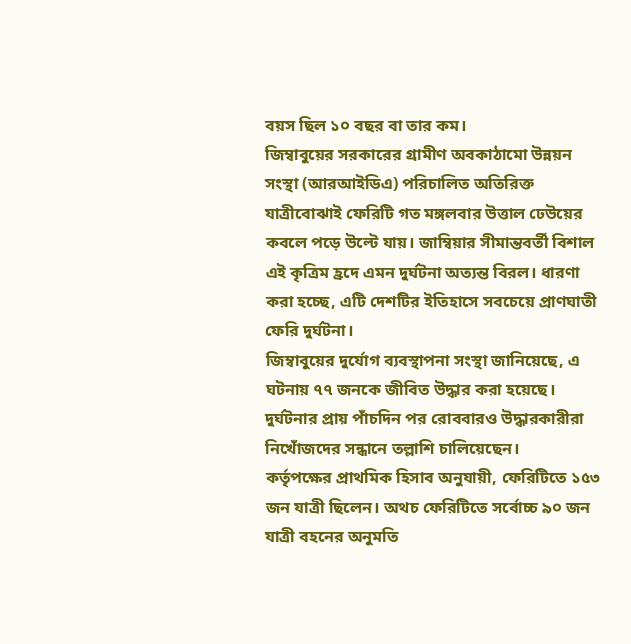বয়স ছিল ১০ বছর বা তার কম।
জিম্বাবুয়ের সরকারের গ্রামীণ অবকাঠামো উন্নয়ন সংস্থা (আরআইডিএ) পরিচালিত অতিরিক্ত যাত্রীবোঝাই ফেরিটি গত মঙ্গলবার উত্তাল ঢেউয়ের কবলে পড়ে উল্টে যায়। জাম্বিয়ার সীমান্তবর্তী বিশাল এই কৃত্রিম হ্রদে এমন দুর্ঘটনা অত্যন্ত বিরল। ধারণা করা হচ্ছে, এটি দেশটির ইতিহাসে সবচেয়ে প্রাণঘাতী ফেরি দুর্ঘটনা।
জিম্বাবুয়ের দুর্যোগ ব্যবস্থাপনা সংস্থা জানিয়েছে, এ ঘটনায় ৭৭ জনকে জীবিত উদ্ধার করা হয়েছে। দুর্ঘটনার প্রায় পাঁচদিন পর রোববারও উদ্ধারকারীরা নিখোঁজদের সন্ধানে তল্লাশি চালিয়েছেন।
কর্তৃপক্ষের প্রাথমিক হিসাব অনুযায়ী, ফেরিটিতে ১৫৩ জন যাত্রী ছিলেন। অথচ ফেরিটিতে সর্বোচ্চ ৯০ জন যাত্রী বহনের অনুমতি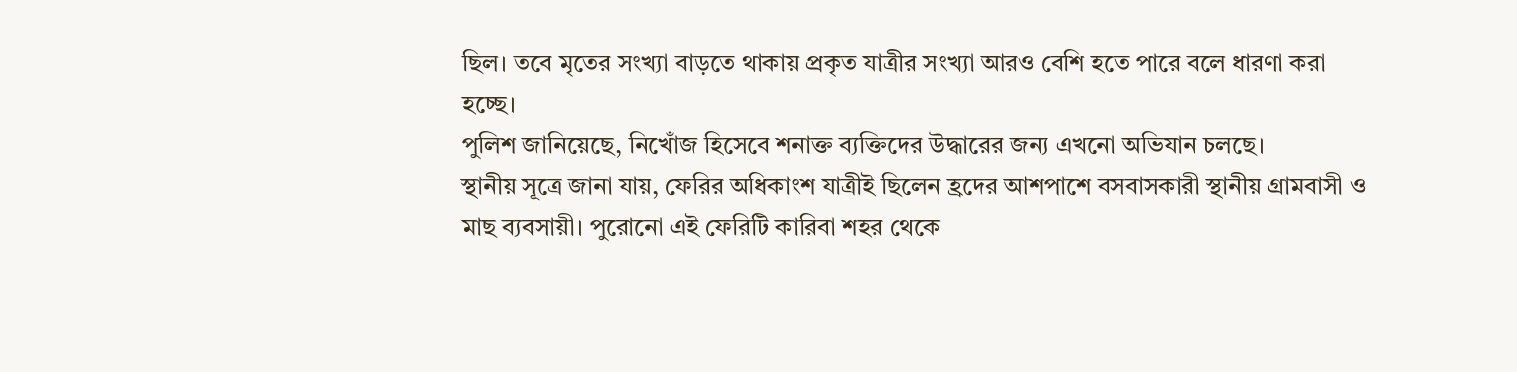ছিল। তবে মৃতের সংখ্যা বাড়তে থাকায় প্রকৃত যাত্রীর সংখ্যা আরও বেশি হতে পারে বলে ধারণা করা হচ্ছে।
পুলিশ জানিয়েছে, নিখোঁজ হিসেবে শনাক্ত ব্যক্তিদের উদ্ধারের জন্য এখনো অভিযান চলছে।
স্থানীয় সূত্রে জানা যায়, ফেরির অধিকাংশ যাত্রীই ছিলেন হ্রদের আশপাশে বসবাসকারী স্থানীয় গ্রামবাসী ও মাছ ব্যবসায়ী। পুরোনো এই ফেরিটি কারিবা শহর থেকে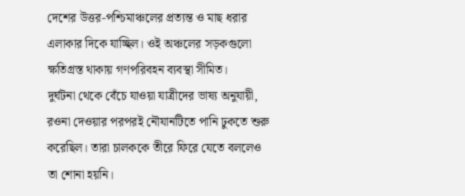দেশের উত্তর-পশ্চিমাঞ্চলের প্রত্যন্ত ও মাছ ধরার এলাকার দিকে যাচ্ছিল। ওই অঞ্চলের সড়কগুলো ক্ষতিগ্রস্ত থাকায় গণপরিবহন ব্যবস্থা সীমিত।
দুর্ঘটনা থেকে বেঁচে যাওয়া যাত্রীদের ভাষ্য অনুযায়ী, রওনা দেওয়ার পরপরই নৌযানটিতে পানি ঢুকতে শুরু করেছিল। তারা চালককে তীরে ফিরে যেতে বললেও তা শোনা হয়নি।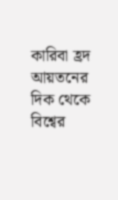কারিবা হ্রদ আয়তনের দিক থেকে বিশ্বের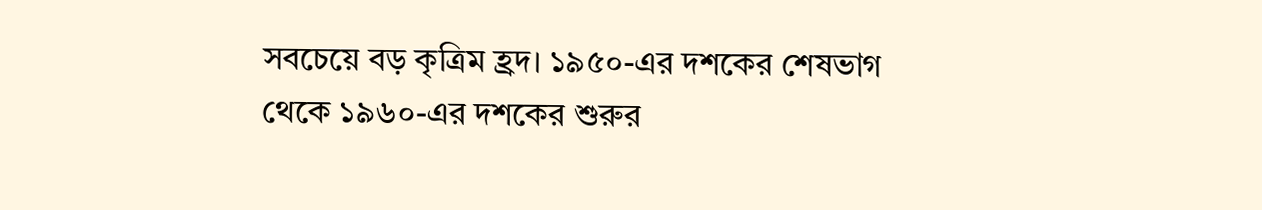সবচেয়ে বড় কৃত্রিম হ্রদ। ১৯৫০-এর দশকের শেষভাগ থেকে ১৯৬০-এর দশকের শুরুর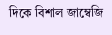দিকে বিশাল জাম্বেজি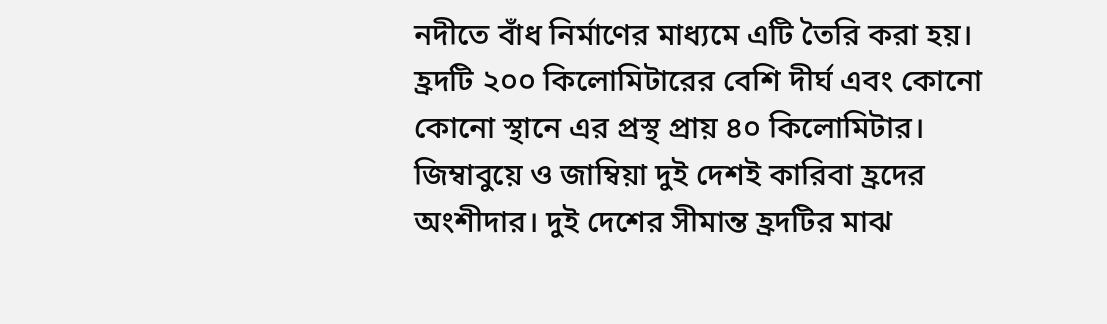নদীতে বাঁধ নির্মাণের মাধ্যমে এটি তৈরি করা হয়। হ্রদটি ২০০ কিলোমিটারের বেশি দীর্ঘ এবং কোনো কোনো স্থানে এর প্রস্থ প্রায় ৪০ কিলোমিটার।
জিম্বাবুয়ে ও জাম্বিয়া দুই দেশই কারিবা হ্রদের অংশীদার। দুই দেশের সীমান্ত হ্রদটির মাঝ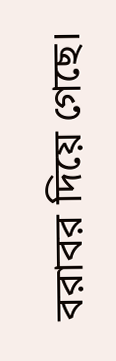বরাবর দিয়ে গেছে।